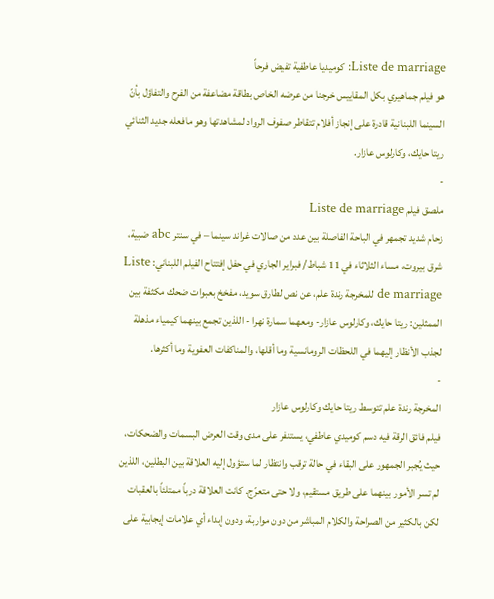Liste de marriage: كوميديا عاطفية تفيض فرحاً
هو فيلم جماهيري بكل المقاييس خرجنا من عرضه الخاص بطاقة مضاعفة من الفرح والتفاؤل بأنّ السينما اللبنانية قادرة على إنجاز أفلام تتقاطر صفوف الرواد لمشاهدتها وهو مافعله جديد الثنائي ريتا حايك، وكارلوس عازار.
-
ملصق فيلم Liste de marriage
زحام شديد تجمهر في الباحة الفاصلة بين عدد من صالات غراند سينما – في سنتر abc ضبية، شرق بيروت، مساء الثلاثاء في 11 شباط/ فبراير الجاري في حفل إفتتاح الفيلم اللبناني: Liste de marriage للمخرجة رندة علم، عن نص لطارق سويد، مفخخ بعبوات ضحك مكثفة بين الممثلين: ريتا حايك، وكارلوس عازار- ومعهما سمارة نهرا - اللذين تجمع بينهما كيمياء مذهلة لجذب الأنظار إليهما في اللحظات الرومانسية وما أقلها، والمناكفات العفوية وما أكثرها.
-
المخرجة رندة علم تتوسط ريتا حايك وكارلوس عازار
فيلم فائق الرقة فيه دسم كوميدي عاطفي، يستنفر على مدى وقت العرض البسمات والضحكات، حيث يُجبر الجمهور على البقاء في حالة ترقب وانتظار لما ستؤول إليه العلاقة بين البطلين، اللذين لم تسر الأمور بينهما على طريق مستقيم، ولا حتى متعرّج. كانت العلاقة درباً ممتلئاً بالعقبات لكن بالكثير من الصراحة والكلام المباشر من دون مواربة، ودون إبداء أي علامات إيجابية على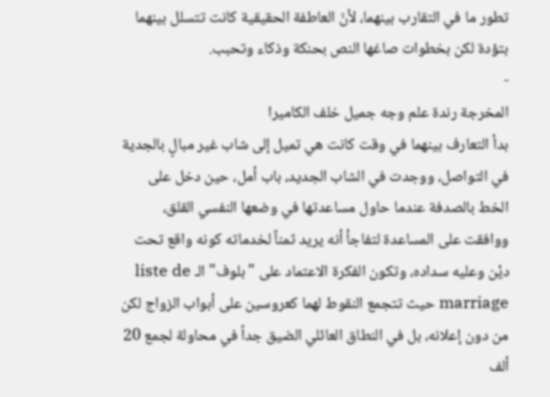تطور ما في التقارب بينهما، لأنّ العاطفة الحقيقية كانت تتسلل بينهما بتؤدة لكن بخطوات صاغها النص بحنكة وذكاء وتحبب.
-
المخرجة رندة علم وجه جميل خلف الكاميرا
بدأ التعارف بينهما في وقت كانت هي تميل إلى شاب غير مبالٍ بالجدية في التواصل، ووجدت في الشاب الجديد، باب أمل، حين دخل على الخط بالصدفة عندما حاول مساعدتها في وضعها النفسي القلق، ووافقت على المساعدة لتفاجأ أنه يريد ثمناً لخدماته كونه واقع تحت ديْن وعليه سداده، وتكون الفكرة الاعتماد على "بلوف" الـ liste de marriage حيث تتجمع النقوط لهما كعروسين على أبواب الزواج لكن من دون إعلانه، بل في النطاق العائلي الضيق جداً في محاولة لجمع 20 ألف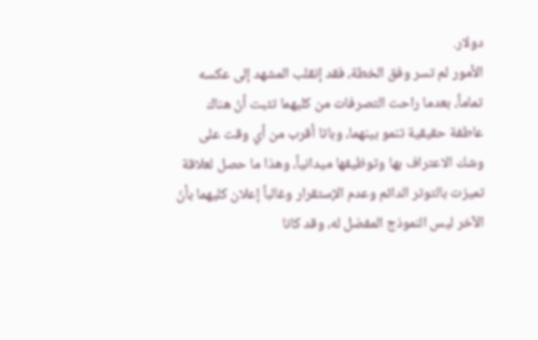دولار.
الأمور لم تسر وفق الخطة، فقد إنقلب المشهد إلى عكسه تماماً، بعدما راحت التصرفات من كليهما تثبت أنّ هناك عاطفة حقيقية تنمو بينهما، وباتا أقرب من أي وقت على وشك الاعتراف بها وتوظيفها ميدانياً، وهذا ما حصل لعلاقة تميزت بالتوتر الدائم وعدم الإستقرار وغالباً إعلان كليهما بأنّ الآخر ليس النموذج المفضل له، وقد كانا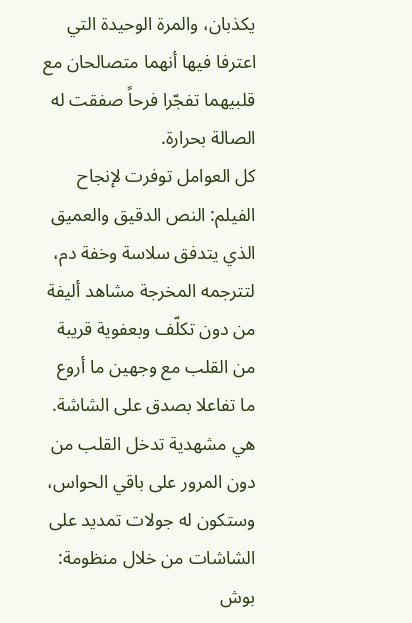يكذبان، والمرة الوحيدة التي اعترفا فيها أنهما متصالحان مع قلبيهما تفجّرا فرحاً صفقت له الصالة بحرارة.
كل العوامل توفرت لإنجاح الفيلم: النص الدقيق والعميق الذي يتدفق سلاسة وخفة دم، لتترجمه المخرجة مشاهد أليفة من دون تكلّف وبعفوية قريبة من القلب مع وجهين ما أروع ما تفاعلا بصدق على الشاشة. هي مشهدية تدخل القلب من دون المرور على باقي الحواس، وستكون له جولات تمديد على الشاشات من خلال منظومة: بوش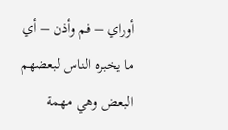أوراي – فم وأذن – أي ما يخبره الناس لبعضهم البعض وهي مهمة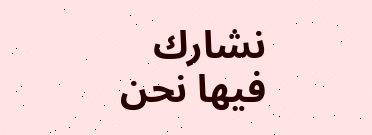نشارك فيها نحن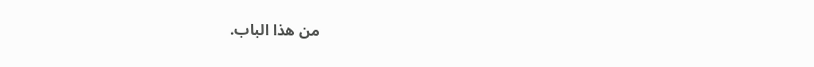من هذا الباب.